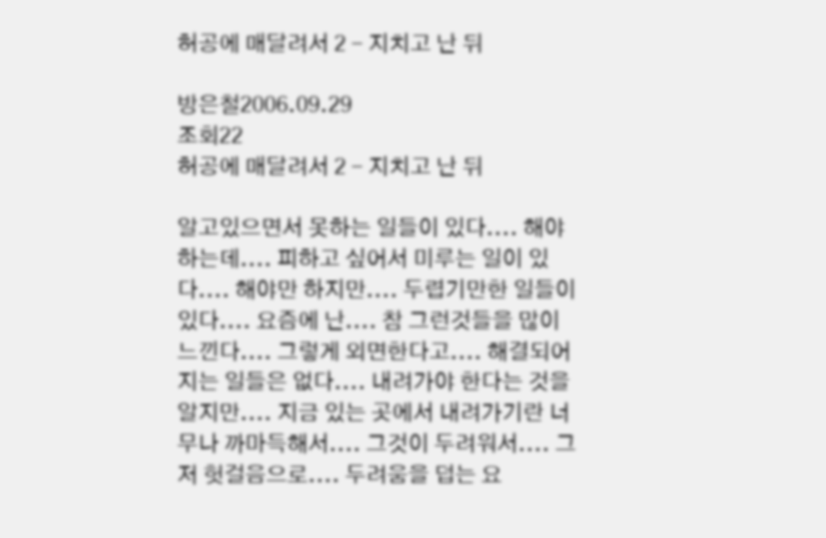허공에 매달려서 2 - 지치고 난 뒤

방은철2006.09.29
조회22
허공에 매달려서 2 - 지치고 난 뒤

알고있으면서 못하는 일들이 있다.... 해야 하는데.... 피하고 싶어서 미루는 일이 있다.... 해야만 하지만.... 두렵기만한 일들이 있다.... 요즘에 난.... 참 그런것들을 많이 느낀다.... 그렇게 외면한다고.... 해결되어지는 일들은 없다.... 내려가야 한다는 것을 알지만.... 지금 있는 곳에서 내려가기란 너무나 까마득해서.... 그것이 두려워서.... 그저 헛걸음으로.... 두려움을 덥는 요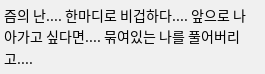즘의 난.... 한마디로 비겁하다.... 앞으로 나아가고 싶다면.... 묶여있는 나를 풀어버리고....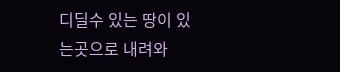디딜수 있는 땅이 있는곳으로 내려와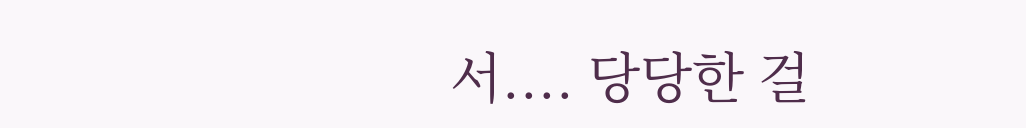서.... 당당한 걸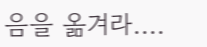음을 옮겨라....